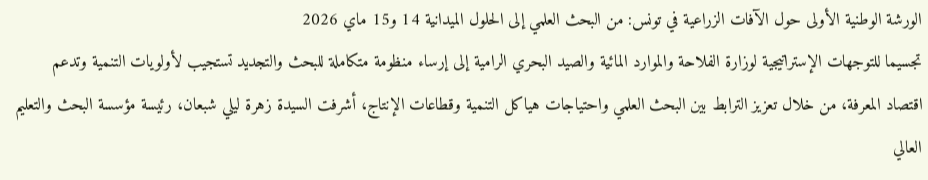الورشة الوطنية الأولى حول الآفات الزراعية في تونس: من البحث العلمي إلى الحلول الميدانية 14 و15 ماي 2026
تجسيما للتوجهات الإستراتيجية لوزارة الفلاحة والموارد المائية والصيد البحري الرامية إلى إرساء منظومة متكاملة للبحث والتجديد تستجيب لأولويات التنمية وتدعم اقتصاد المعرفة، من خلال تعزيز الترابط بين البحث العلمي واحتياجات هياكل التنمية وقطاعات الإنتاج، أشرفت السيدة زهرة ليلي شبعان، رئيسة مؤسسة البحث والتعليم العالي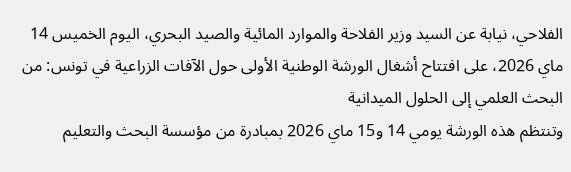الفلاحي، نيابة عن السيد وزير الفلاحة والموارد المائية والصيد البحري، اليوم الخميس 14 ماي 2026، على افتتاح أشغال الورشة الوطنية الأولى حول الآفات الزراعية في تونس: من البحث العلمي إلى الحلول الميدانية
وتنتظم هذه الورشة يومي 14 و15 ماي 2026 بمبادرة من مؤسسة البحث والتعليم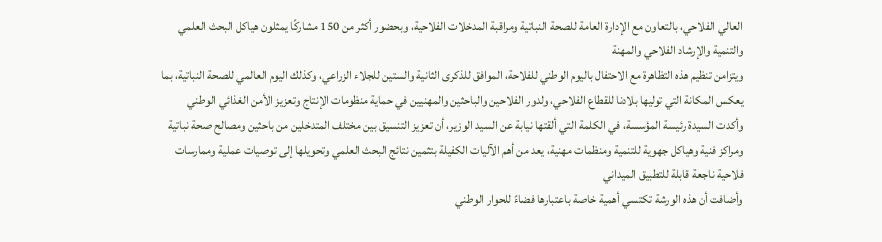العالي الفلاحي، بالتعاون مع الإدارة العامة للصحة النباتية ومراقبة المدخلات الفلاحية، وبحضور أكثر من 150 مشاركًا يمثلون هياكل البحث العلمي والتنمية والإرشاد الفلاحي والمهنة
ويتزامن تنظيم هذه التظاهرة مع الاحتفال باليوم الوطني للفلاحة، الموافق للذكرى الثانية والستين للجلاء الزراعي، وكذلك اليوم العالمي للصحة النباتية، بما يعكس المكانة التي توليها بلادنا للقطاع الفلاحي، ولدور الفلاحين والباحثين والمهنيين في حماية منظومات الإنتاج وتعزيز الأمن الغذائي الوطني
وأكدت السيدة رئيسة المؤسسة، في الكلمة التي ألقتها نيابة عن السيد الوزير، أن تعزيز التنسيق بين مختلف المتدخلين من باحثين ومصالح صحة نباتية ومراكز فنية وهياكل جهوية للتنمية ومنظمات مهنية، يعد من أهم الآليات الكفيلة بتثمين نتائج البحث العلمي وتحويلها إلى توصيات عملية وممارسات فلاحية ناجعة قابلة للتطبيق الميداني
وأضافت أن هذه الورشة تكتسي أهمية خاصة باعتبارها فضاءً للحوار الوطني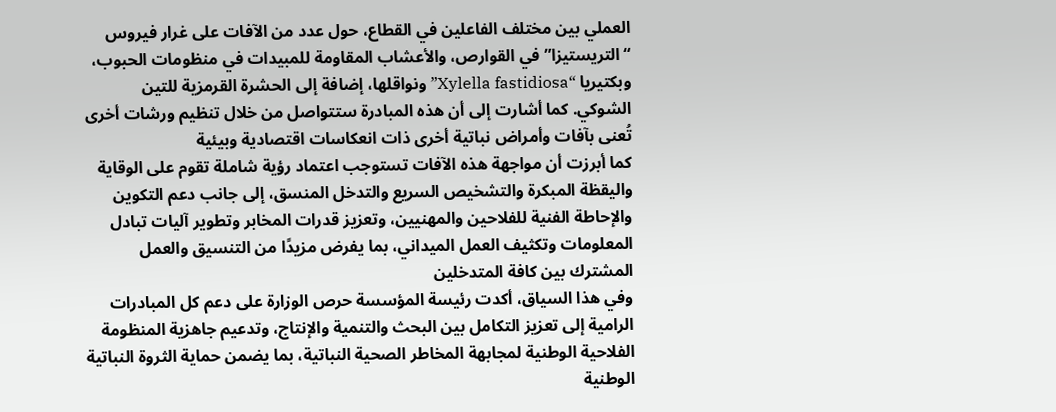العملي بين مختلف الفاعلين في القطاع، حول عدد من الآفات على غرار فيروس “التريستيزا” في القوارص، والأعشاب المقاومة للمبيدات في منظومات الحبوب، وبكتيريا “Xylella fastidiosa” ونواقلها، إضافة إلى الحشرة القرمزية للتين الشوكي. كما أشارت إلى أن هذه المبادرة ستتواصل من خلال تنظيم ورشات أخرى تُعنى بآفات وأمراض نباتية أخرى ذات انعكاسات اقتصادية وبيئية
كما أبرزت أن مواجهة هذه الآفات تستوجب اعتماد رؤية شاملة تقوم على الوقاية واليقظة المبكرة والتشخيص السريع والتدخل المنسق، إلى جانب دعم التكوين والإحاطة الفنية للفلاحين والمهنيين، وتعزيز قدرات المخابر وتطوير آليات تبادل المعلومات وتكثيف العمل الميداني، بما يفرض مزيدًا من التنسيق والعمل المشترك بين كافة المتدخلين
وفي هذا السياق، أكدت رئيسة المؤسسة حرص الوزارة على دعم كل المبادرات الرامية إلى تعزيز التكامل بين البحث والتنمية والإنتاج، وتدعيم جاهزية المنظومة الفلاحية الوطنية لمجابهة المخاطر الصحية النباتية، بما يضمن حماية الثروة النباتية الوطنية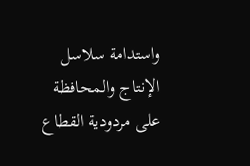واستدامة سلاسل الإنتاج والمحافظة على مردودية القطاع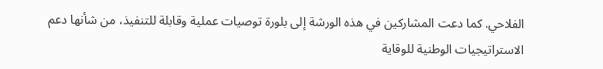الفلاحي. كما دعت المشاركين في هذه الورشة إلى بلورة توصيات عملية وقابلة للتنفيذ، من شأنها دعم الاستراتيجيات الوطنية للوقاية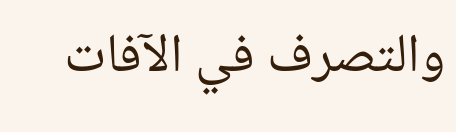والتصرف في الآفات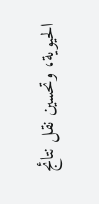الحيوية، وتحسين نقل نتائج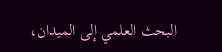البحث العلمي إلى الميدان،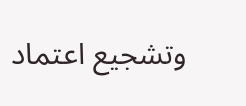وتشجيع اعتماد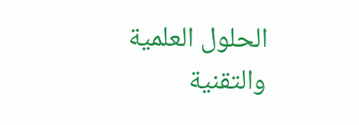الحلول العلمية والتقنية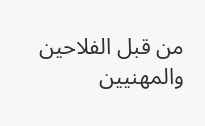من قبل الفلاحين والمهنيين